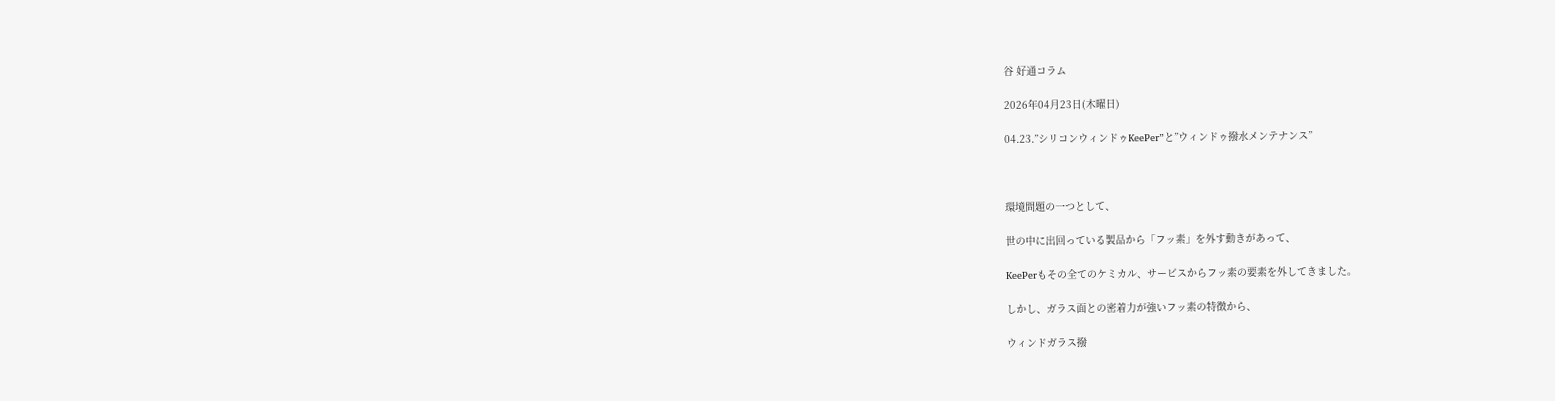谷 好通コラム

2026年04月23日(木曜日)

04.23.”シリコンウィンドゥKeePer”と”ウィンドゥ撥水メンテナンス”



環境問題の一つとして、

世の中に出回っている製品から「フッ素」を外す動きがあって、

KeePerもその全てのケミカル、サービスからフッ素の要素を外してきました。

しかし、ガラス面との密着力が強いフッ素の特徴から、

ウィンドガラス撥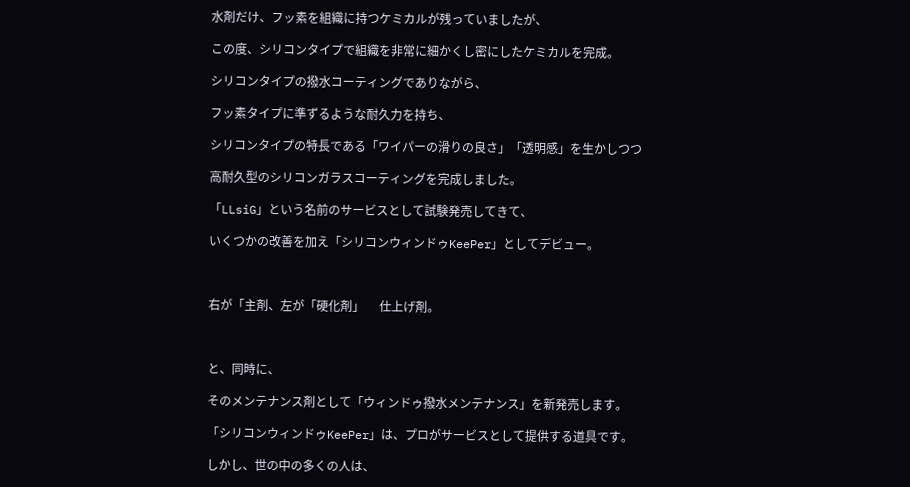水剤だけ、フッ素を組織に持つケミカルが残っていましたが、

この度、シリコンタイプで組織を非常に細かくし密にしたケミカルを完成。

シリコンタイプの撥水コーティングでありながら、

フッ素タイプに準ずるような耐久力を持ち、

シリコンタイプの特長である「ワイパーの滑りの良さ」「透明感」を生かしつつ

高耐久型のシリコンガラスコーティングを完成しました。

「LLsiG」という名前のサービスとして試験発売してきて、

いくつかの改善を加え「シリコンウィンドゥKeePer」としてデビュー。



右が「主剤、左が「硬化剤」     仕上げ剤。



と、同時に、

そのメンテナンス剤として「ウィンドゥ撥水メンテナンス」を新発売します。

「シリコンウィンドゥKeePer」は、プロがサービスとして提供する道具です。

しかし、世の中の多くの人は、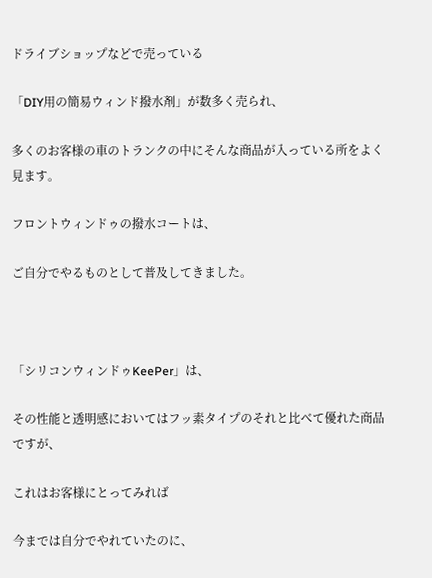ドライブショップなどで売っている

「DIY用の簡易ウィンド撥水剤」が数多く売られ、

多くのお客様の車のトランクの中にそんな商品が入っている所をよく見ます。

フロントウィンドゥの撥水コートは、

ご自分でやるものとして普及してきました。



「シリコンウィンドゥKeePer」は、

その性能と透明感においてはフッ素タイプのそれと比べて優れた商品ですが、

これはお客様にとってみれば

今までは自分でやれていたのに、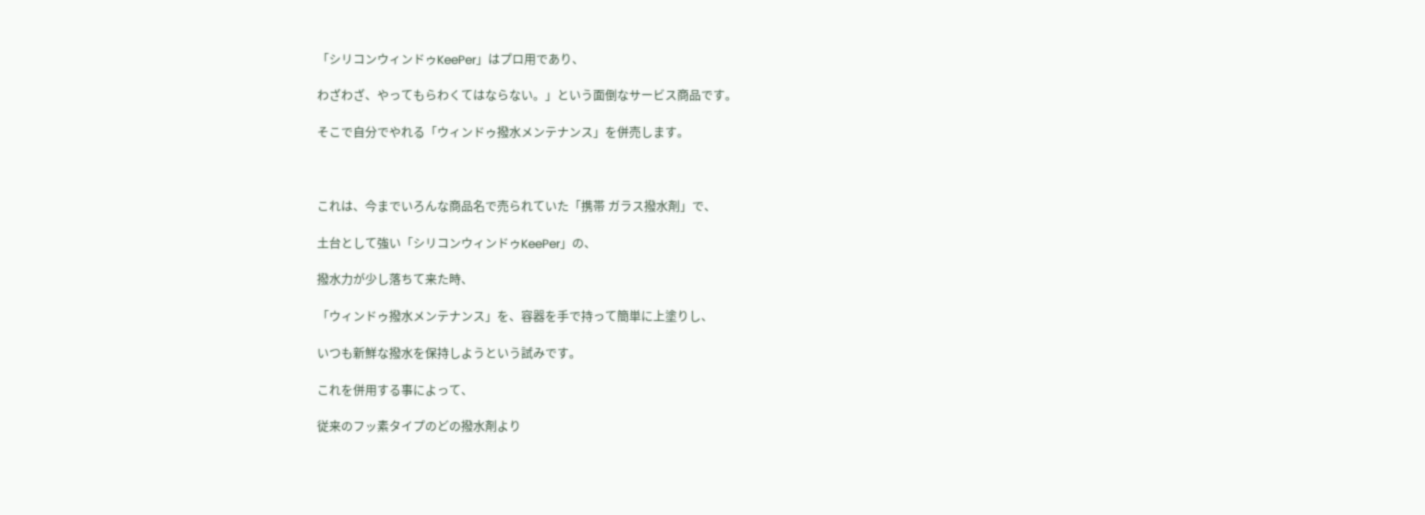「シリコンウィンドゥKeePer」はプロ用であり、

わざわざ、やってもらわくてはならない。」という面倒なサービス商品です。

そこで自分でやれる「ウィンドゥ撥水メンテナンス」を併売します。



これは、今までいろんな商品名で売られていた「携帯 ガラス撥水剤」で、

土台として強い「シリコンウィンドゥKeePer」の、

撥水力が少し落ちて来た時、

「ウィンドゥ撥水メンテナンス」を、容器を手で持って簡単に上塗りし、

いつも新鮮な撥水を保持しようという試みです。

これを併用する事によって、

従来のフッ素タイプのどの撥水剤より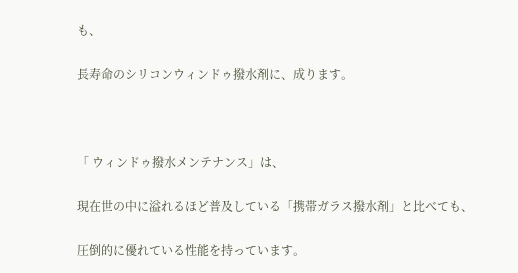も、

長寿命のシリコンウィンドゥ撥水剤に、成ります。



「 ウィンドゥ撥水メンテナンス」は、

現在世の中に溢れるほど普及している「携帯ガラス撥水剤」と比べても、

圧倒的に優れている性能を持っています。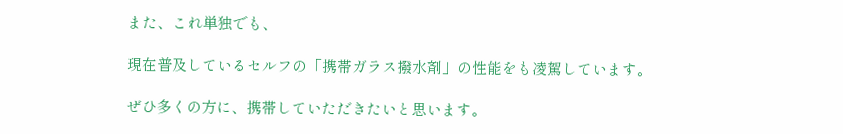また、これ単独でも、

現在普及しているセルフの「携帯ガラス撥水剤」の性能をも凌駕しています。

ぜひ多くの方に、携帯していただきたいと思います。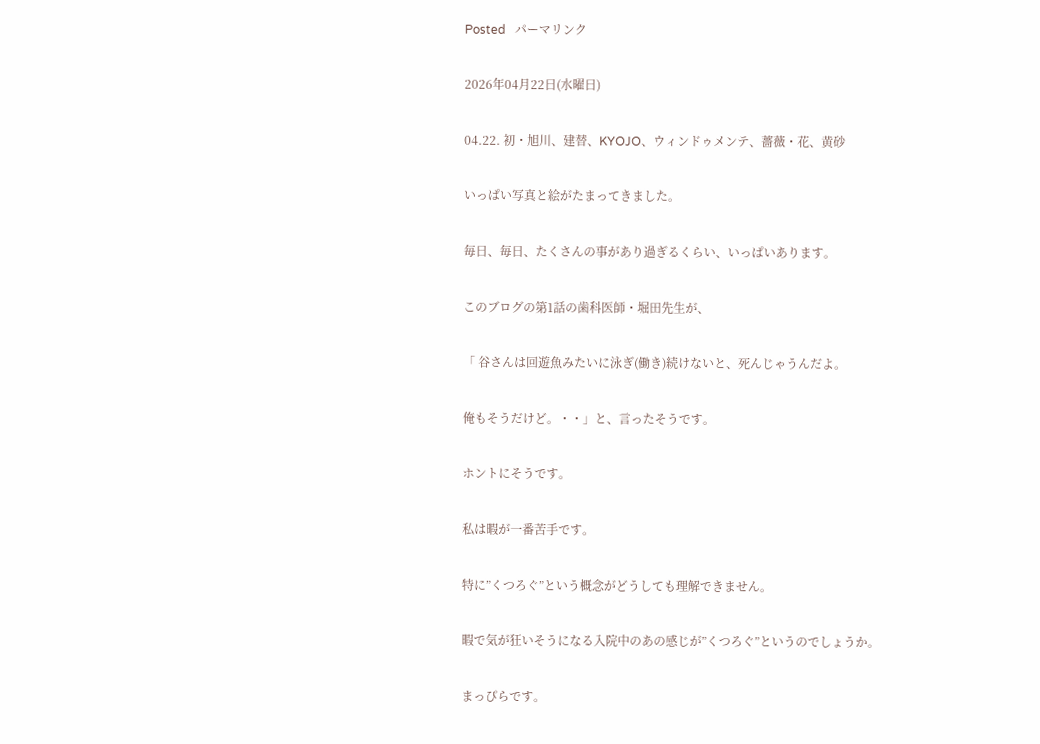Posted   パーマリンク

2026年04月22日(水曜日)

04.22. 初・旭川、建替、KYOJO、ウィンドゥメンテ、薔薇・花、黄砂

いっぱい写真と絵がたまってきました。

毎日、毎日、たくさんの事があり過ぎるくらい、いっぱいあります。

このブログの第1話の歯科医師・堀田先生が、

「 谷さんは回遊魚みたいに泳ぎ(働き)続けないと、死んじゃうんだよ。

俺もそうだけど。・・」と、言ったそうです。

ホントにそうです。

私は暇が一番苦手です。

特に”くつろぐ”という概念がどうしても理解できません。

暇で気が狂いそうになる入院中のあの感じが”くつろぐ”というのでしょうか。

まっぴらです。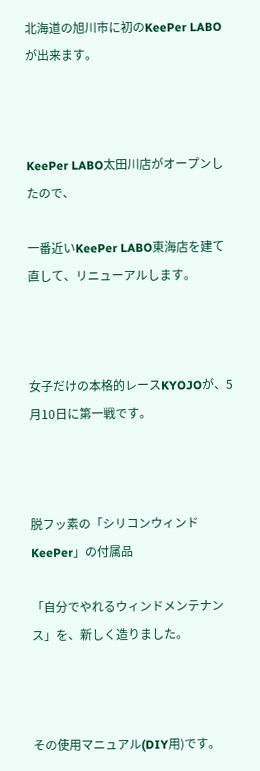北海道の旭川市に初のKeePer LABOが出来ます。



KeePer LABO太田川店がオープンしたので、

一番近いKeePer LABO東海店を建て直して、リニューアルします。



女子だけの本格的レースKYOJOが、5月10日に第一戦です。



脱フッ素の「シリコンウィンドKeePer」の付属品

「自分でやれるウィンドメンテナンス」を、新しく造りました。



その使用マニュアル(DIY用)です。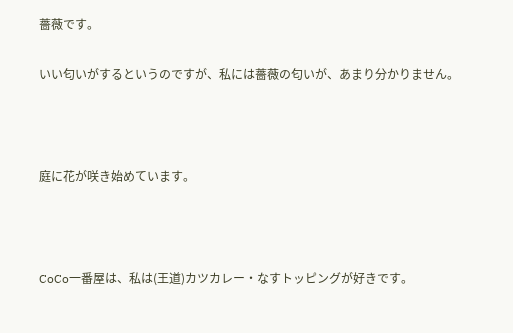薔薇です。

いい匂いがするというのですが、私には薔薇の匂いが、あまり分かりません。



庭に花が咲き始めています。



CoCo一番屋は、私は(王道)カツカレー・なすトッピングが好きです。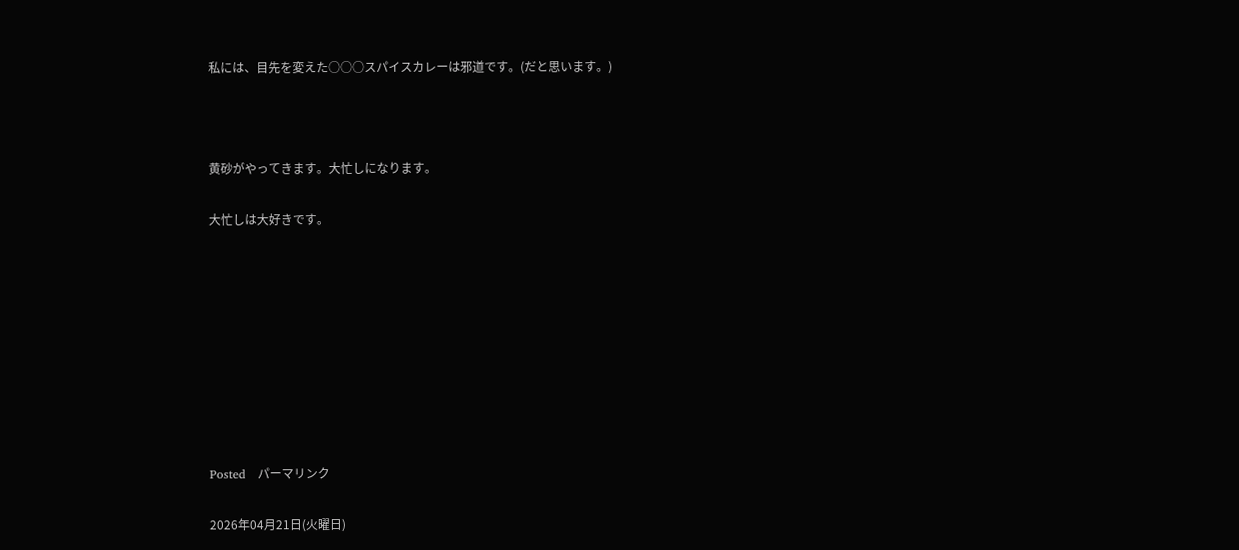私には、目先を変えた○○○スパイスカレーは邪道です。(だと思います。)



黄砂がやってきます。大忙しになります。

大忙しは大好きです。









Posted   パーマリンク

2026年04月21日(火曜日)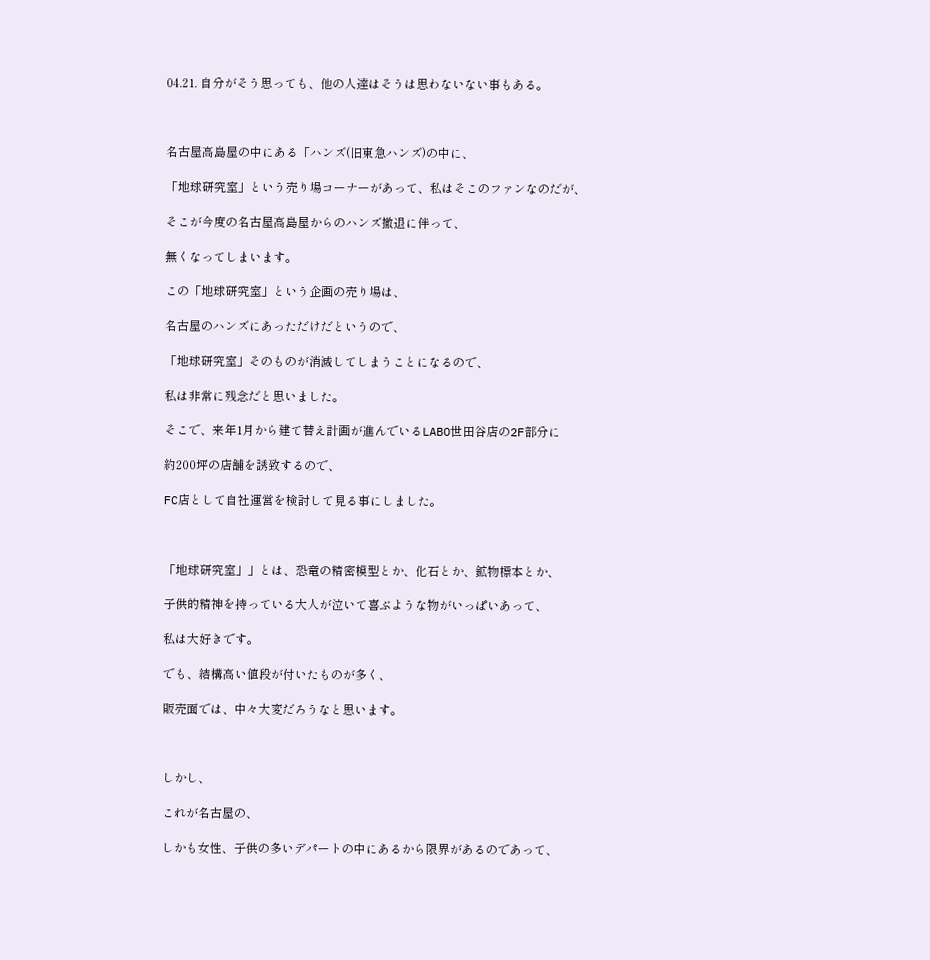04.21. 自分がそう思っても、他の人達はそうは思わないない事もある。



名古屋高島屋の中にある「ハンズ(旧東急ハンズ)の中に、

「地球研究室」という売り場コーナーがあって、私はそこのファンなのだが、

そこが今度の名古屋高島屋からのハンズ撤退に伴って、

無くなってしまいます。

この「地球研究室」という企画の売り場は、

名古屋のハンズにあっただけだというので、

「地球研究室」そのものが消滅してしまうことになるので、

私は非常に残念だと思いました。

そこで、来年1月から建て替え計画が進んでいるLABO世田谷店の2F部分に

約200坪の店舗を誘致するので、

FC店として自社運営を検討して見る事にしました。



「地球研究室」」とは、恐竜の精密模型とか、化石とか、鉱物標本とか、

子供的精神を持っている大人が泣いて喜ぶような物がいっぱいあって、

私は大好きです。

でも、結構高い値段が付いたものが多く、

販売面では、中々大変だろうなと思います。



しかし、

これが名古屋の、

しかも女性、子供の多いデパートの中にあるから限界があるのであって、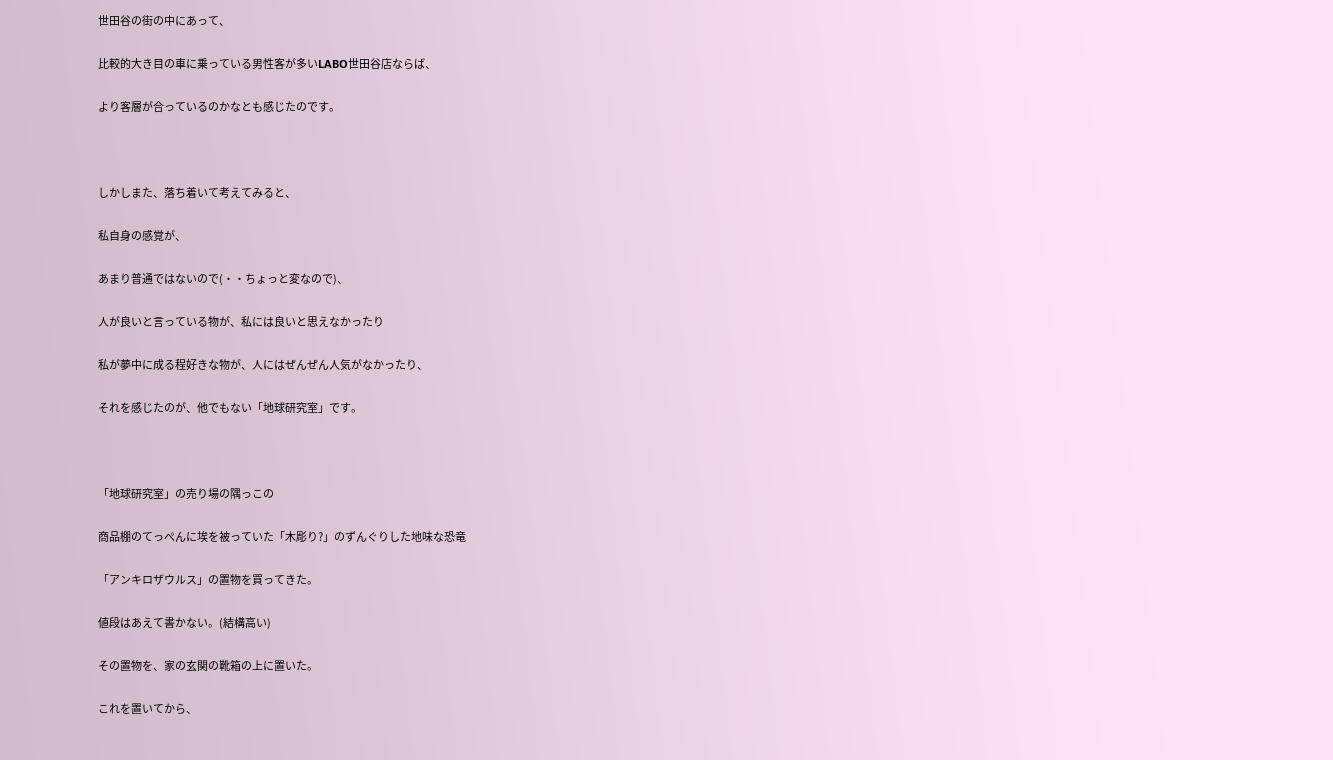世田谷の街の中にあって、

比較的大き目の車に乗っている男性客が多いLABO世田谷店ならば、

より客層が合っているのかなとも感じたのです。



しかしまた、落ち着いて考えてみると、

私自身の感覚が、

あまり普通ではないので(・・ちょっと変なので)、

人が良いと言っている物が、私には良いと思えなかったり

私が夢中に成る程好きな物が、人にはぜんぜん人気がなかったり、

それを感じたのが、他でもない「地球研究室」です。



「地球研究室」の売り場の隅っこの

商品棚のてっぺんに埃を被っていた「木彫り?」のずんぐりした地味な恐竜

「アンキロザウルス」の置物を買ってきた。

値段はあえて書かない。(結構高い)

その置物を、家の玄関の靴箱の上に置いた。

これを置いてから、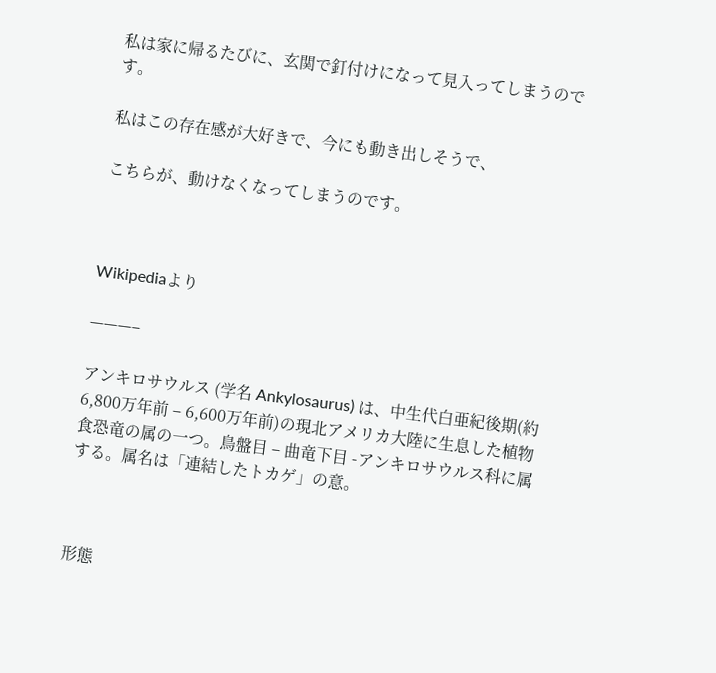私は家に帰るたびに、玄関で釘付けになって見入ってしまうのです。

私はこの存在感が大好きで、今にも動き出しそうで、

こちらが、動けなくなってしまうのです。



Wikipediaより

———–

アンキロサウルス (学名 Ankylosaurus) は、中生代白亜紀後期(約6,800万年前 – 6,600万年前)の現北アメリカ大陸に生息した植物食恐竜の属の一つ。鳥盤目 – 曲竜下目 -アンキロサウルス科に属する。属名は「連結したトカゲ」の意。



形態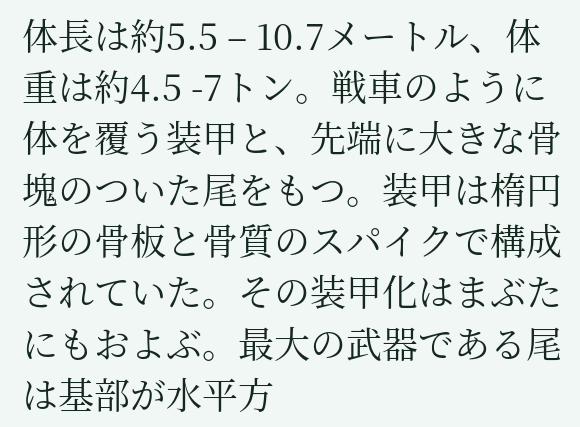体長は約5.5 – 10.7メートル、体重は約4.5 -7トン。戦車のように体を覆う装甲と、先端に大きな骨塊のついた尾をもつ。装甲は楕円形の骨板と骨質のスパイクで構成されていた。その装甲化はまぶたにもおよぶ。最大の武器である尾は基部が水平方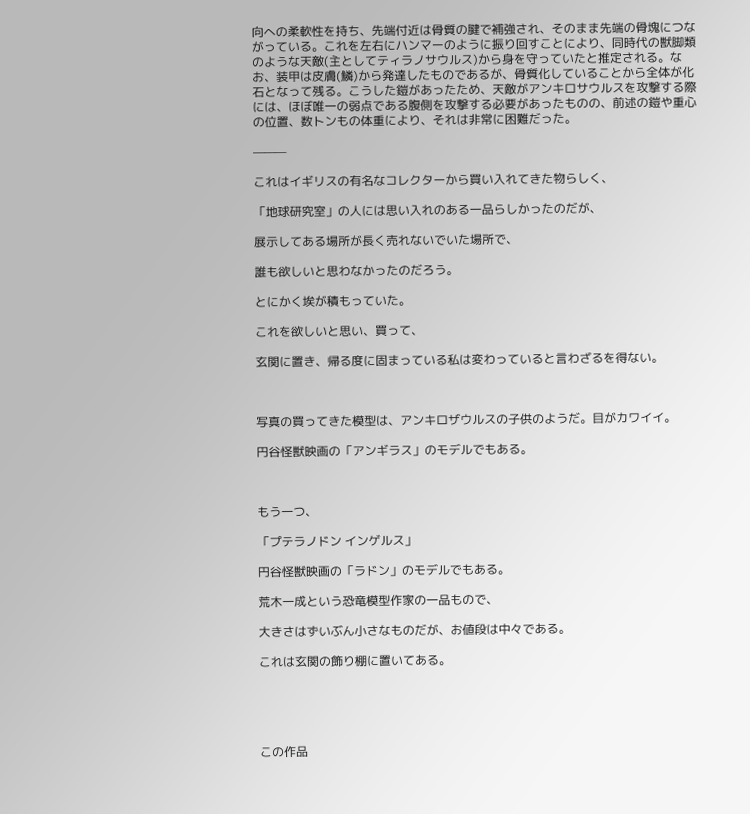向への柔軟性を持ち、先端付近は骨質の腱で補強され、そのまま先端の骨塊につながっている。これを左右にハンマーのように振り回すことにより、同時代の獣脚類のような天敵(主としてティラノサウルス)から身を守っていたと推定される。なお、装甲は皮膚(鱗)から発達したものであるが、骨質化していることから全体が化石となって残る。こうした鎧があったため、天敵がアンキロサウルスを攻撃する際には、ほぼ唯一の弱点である腹側を攻撃する必要があったものの、前述の鎧や重心の位置、数トンもの体重により、それは非常に困難だった。

———

これはイギリスの有名なコレクターから買い入れてきた物らしく、

「地球研究室」の人には思い入れのある一品らしかったのだが、

展示してある場所が長く売れないでいた場所で、

誰も欲しいと思わなかったのだろう。

とにかく埃が積もっていた。

これを欲しいと思い、買って、

玄関に置き、帰る度に固まっている私は変わっていると言わざるを得ない。



写真の買ってきた模型は、アンキロザウルスの子供のようだ。目がカワイイ。

円谷怪獣映画の「アンギラス」のモデルでもある。



もう一つ、

「プテラノドン インゲルス」

円谷怪獣映画の「ラドン」のモデルでもある。

荒木一成という恐竜模型作家の一品もので、

大きさはずいぶん小さなものだが、お値段は中々である。

これは玄関の飾り棚に置いてある。





この作品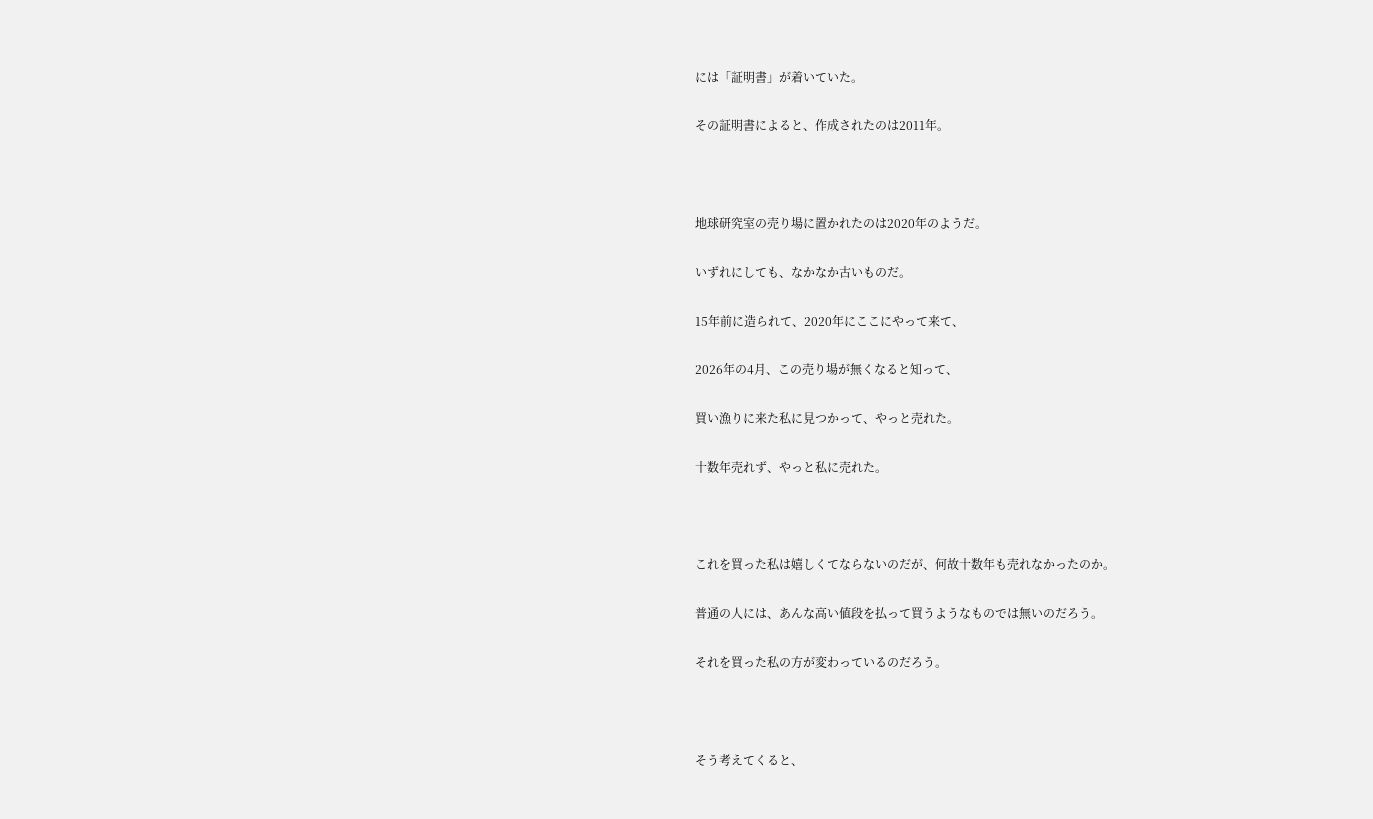には「証明書」が着いていた。

その証明書によると、作成されたのは2011年。



地球研究室の売り場に置かれたのは2020年のようだ。

いずれにしても、なかなか古いものだ。

15年前に造られて、2020年にここにやって来て、

2026年の4月、この売り場が無くなると知って、

買い漁りに来た私に見つかって、やっと売れた。

十数年売れず、やっと私に売れた。



これを買った私は嬉しくてならないのだが、何故十数年も売れなかったのか。

普通の人には、あんな高い値段を払って買うようなものでは無いのだろう。

それを買った私の方が変わっているのだろう。



そう考えてくると、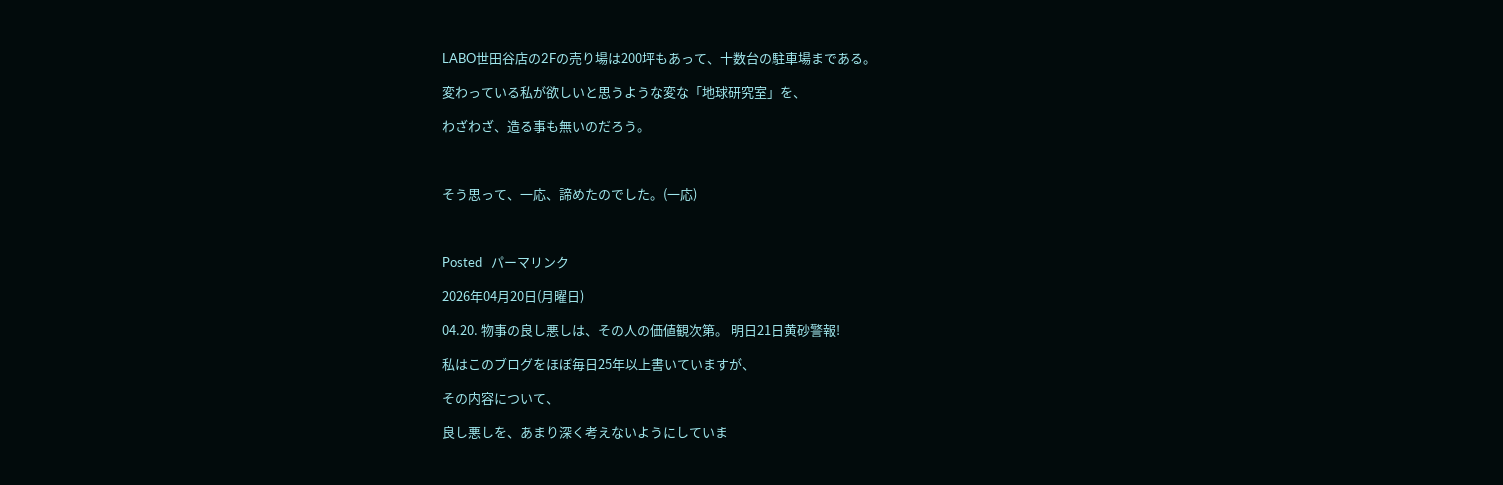LABO世田谷店の2Fの売り場は200坪もあって、十数台の駐車場まである。

変わっている私が欲しいと思うような変な「地球研究室」を、

わざわざ、造る事も無いのだろう。



そう思って、一応、諦めたのでした。(一応)



Posted   パーマリンク

2026年04月20日(月曜日)

04.20. 物事の良し悪しは、その人の価値観次第。 明日21日黄砂警報!

私はこのブログをほぼ毎日25年以上書いていますが、

その内容について、

良し悪しを、あまり深く考えないようにしていま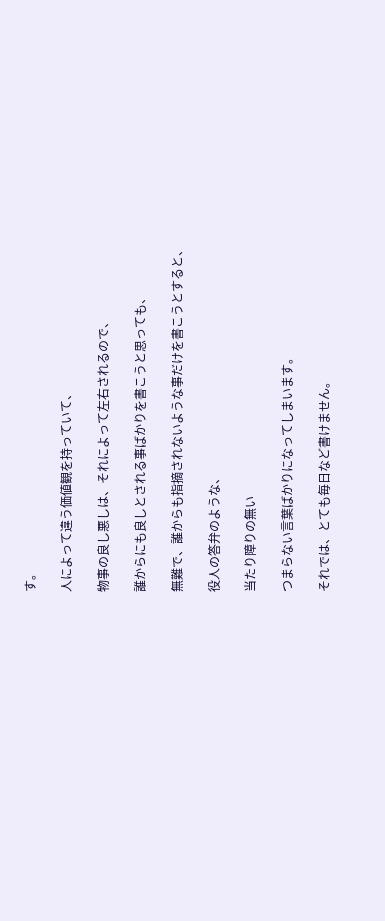す。

人によって違う価値観を持っていて、

物事の良し悪しは、それによって左右されるので、

誰からにも良しとされる事ばかりを書こうと思っても、

無難で、誰からも指摘されないような事だけを書こうとすると、

役人の答弁のような、

当たり障りの無い

つまらない言葉ばかりになってしまいます。

それでは、とても毎日など書けません。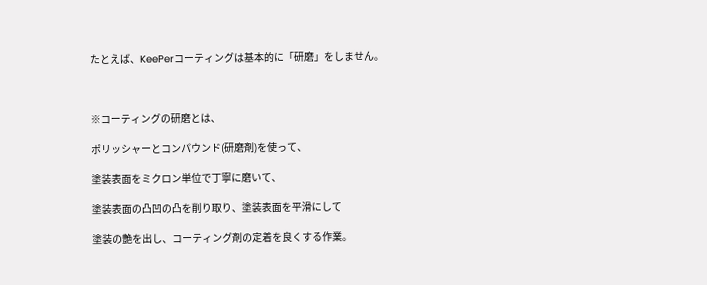たとえば、KeePerコーティングは基本的に「研磨」をしません。



※コーティングの研磨とは、

ポリッシャーとコンパウンド(研磨剤)を使って、

塗装表面をミクロン単位で丁寧に磨いて、

塗装表面の凸凹の凸を削り取り、塗装表面を平滑にして

塗装の艶を出し、コーティング剤の定着を良くする作業。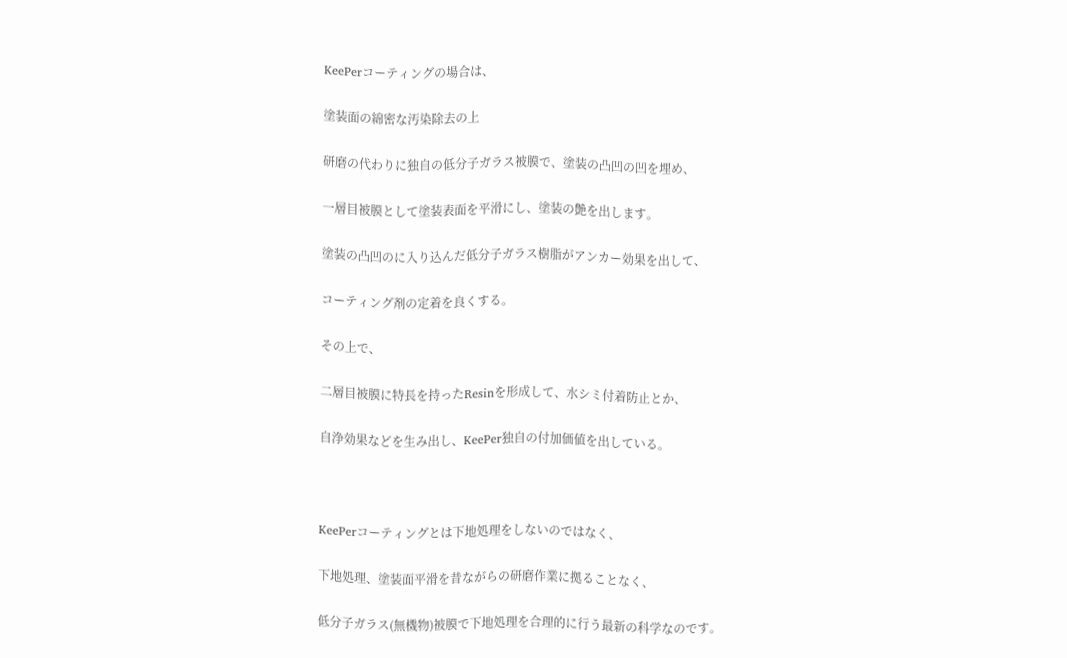KeePerコーティングの場合は、

塗装面の綿密な汚染除去の上

研磨の代わりに独自の低分子ガラス被膜で、塗装の凸凹の凹を埋め、

一層目被膜として塗装表面を平滑にし、塗装の艶を出します。

塗装の凸凹のに入り込んだ低分子ガラス樹脂がアンカー効果を出して、

コーティング剤の定着を良くする。

その上で、

二層目被膜に特長を持ったResinを形成して、水シミ付着防止とか、

自浄効果などを生み出し、KeePer独自の付加価値を出している。



KeePerコーティングとは下地処理をしないのではなく、

下地処理、塗装面平滑を昔ながらの研磨作業に拠ることなく、

低分子ガラス(無機物)被膜で下地処理を合理的に行う最新の科学なのです。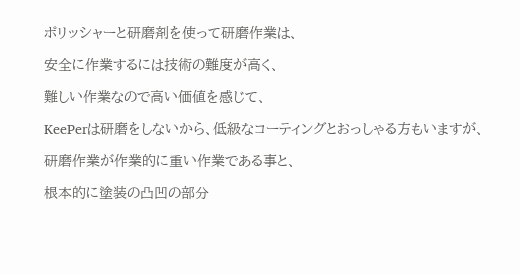ポリッシャーと研磨剤を使って研磨作業は、

安全に作業するには技術の難度が高く、

難しい作業なので高い価値を感じて、

KeePerは研磨をしないから、低級なコーティングとおっしゃる方もいますが、

研磨作業が作業的に重い作業である事と、

根本的に塗装の凸凹の部分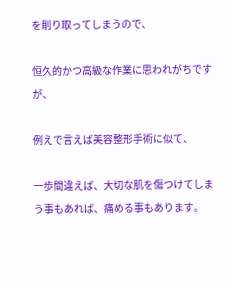を削り取ってしまうので、

恒久的かつ高級な作業に思われがちですが、

例えで言えば美容整形手術に似て、

一歩間違えば、大切な肌を傷つけてしまう事もあれば、痛める事もあります。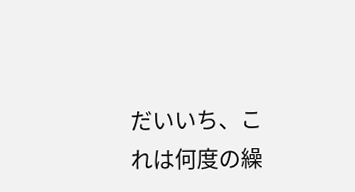だいいち、これは何度の繰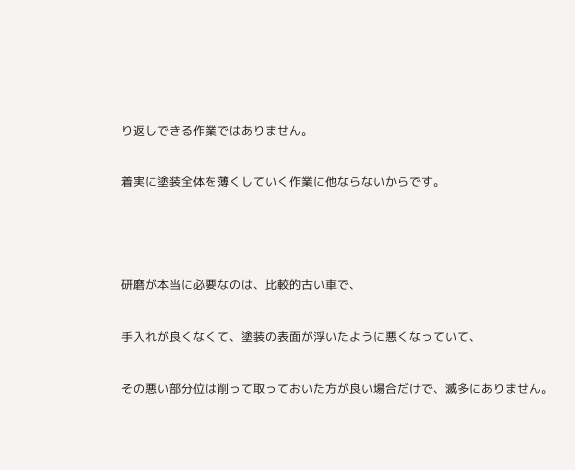り返しできる作業ではありません。

着実に塗装全体を薄くしていく作業に他ならないからです。



研磨が本当に必要なのは、比較的古い車で、

手入れが良くなくて、塗装の表面が浮いたように悪くなっていて、

その悪い部分位は削って取っておいた方が良い場合だけで、滅多にありません。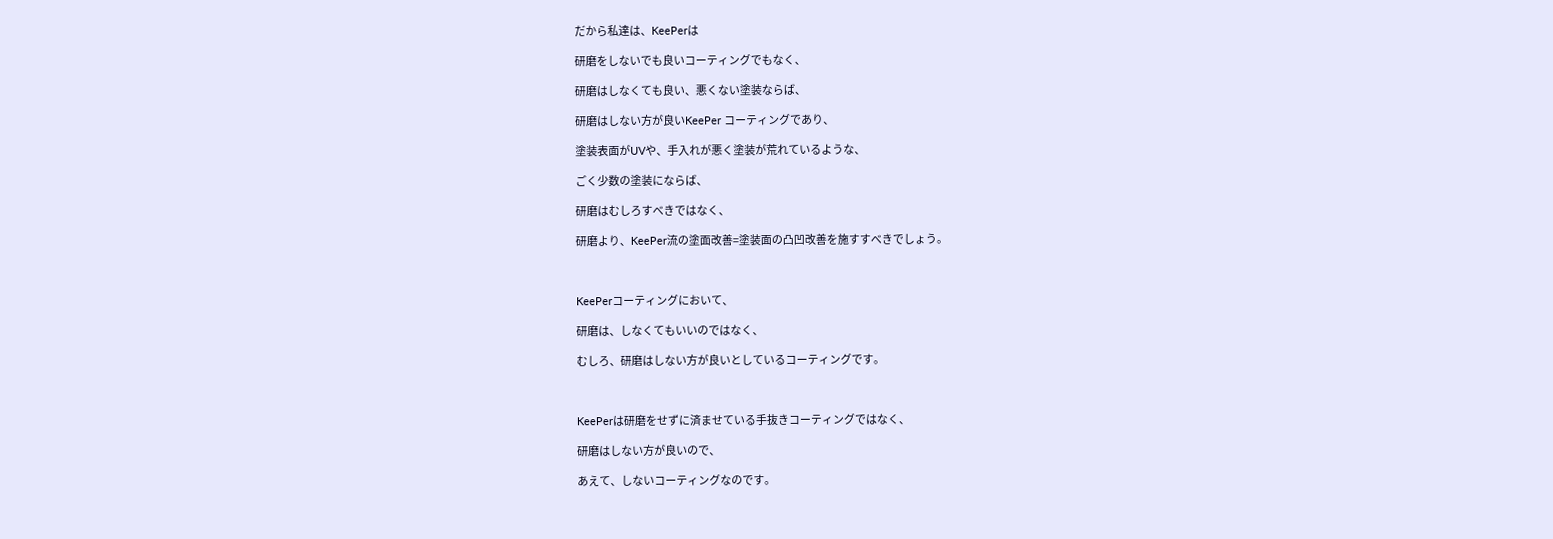だから私達は、KeePerは

研磨をしないでも良いコーティングでもなく、

研磨はしなくても良い、悪くない塗装ならば、

研磨はしない方が良いKeePer コーティングであり、

塗装表面がUVや、手入れが悪く塗装が荒れているような、

ごく少数の塗装にならば、

研磨はむしろすべきではなく、

研磨より、KeePer流の塗面改善=塗装面の凸凹改善を施すすべきでしょう。



KeePerコーティングにおいて、

研磨は、しなくてもいいのではなく、

むしろ、研磨はしない方が良いとしているコーティングです。



KeePerは研磨をせずに済ませている手抜きコーティングではなく、

研磨はしない方が良いので、

あえて、しないコーティングなのです。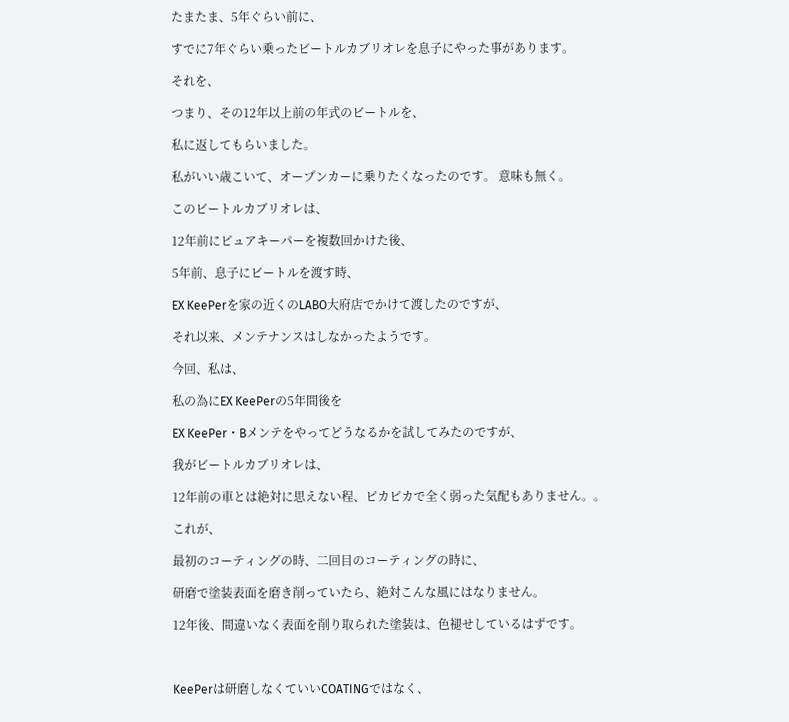たまたま、5年ぐらい前に、

すでに7年ぐらい乗ったビートルカブリオレを息子にやった事があります。

それを、

つまり、その12年以上前の年式のビートルを、

私に返してもらいました。

私がいい歳こいて、オープンカーに乗りたくなったのです。 意味も無く。

このビートルカブリオレは、

12年前にピュアキーパーを複数回かけた後、

5年前、息子にビートルを渡す時、

EX KeePerを家の近くのLABO大府店でかけて渡したのですが、

それ以来、メンテナンスはしなかったようです。

今回、私は、

私の為にEX KeePerの5年間後を

EX KeePer・Bメンテをやってどうなるかを試してみたのですが、

我がビートルカブリオレは、

12年前の車とは絶対に思えない程、ピカピカで全く弱った気配もありません。。

これが、

最初のコーティングの時、二回目のコーティングの時に、

研磨で塗装表面を磨き削っていたら、絶対こんな風にはなりません。

12年後、間違いなく表面を削り取られた塗装は、色褪せしているはずです。



KeePerは研磨しなくていいCOATINGではなく、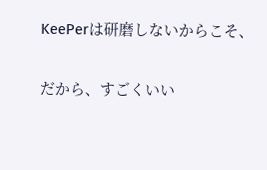KeePerは研磨しないからこそ、

だから、すごくいい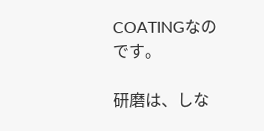COATINGなのです。

研磨は、しな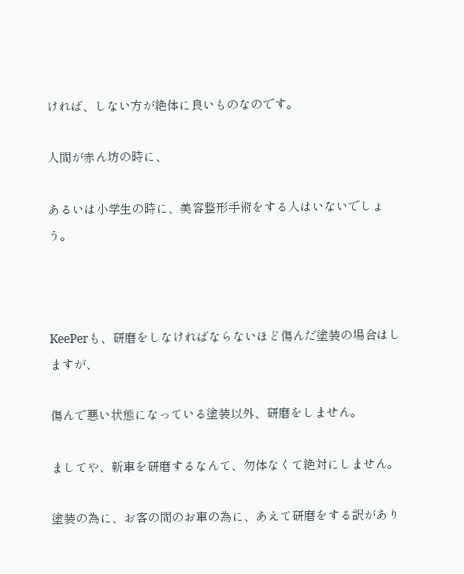ければ、しない方が絶体に良いものなのです。

人間が赤ん坊の時に、

あるいは小学生の時に、美容整形手術をする人はいないでしょう。



KeePerも、研磨をしなければならないほど傷んだ塗装の場合はしますが、

傷んで悪い状態になっている塗装以外、研磨をしません。

ましてや、新車を研磨するなんて、勿体なくて絶対にしません。

塗装の為に、お客の間のお車の為に、あえて研磨をする訳があり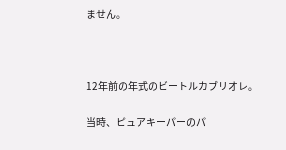ません。



12年前の年式のビートルカブリオレ。

当時、ピュアキーパーのパ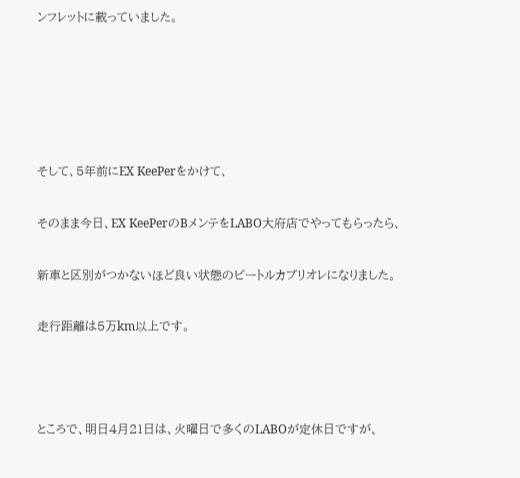ンフレットに載っていました。





そして、5年前にEX KeePerをかけて、

そのまま今日、EX KeePerのBメンテをLABO大府店でやってもらったら、

新車と区別がつかないほど良い状態のビートルカブリオレになりました。

走行距離は5万km以上です。



ところで、明日4月21日は、火曜日で多くのLABOが定休日ですが、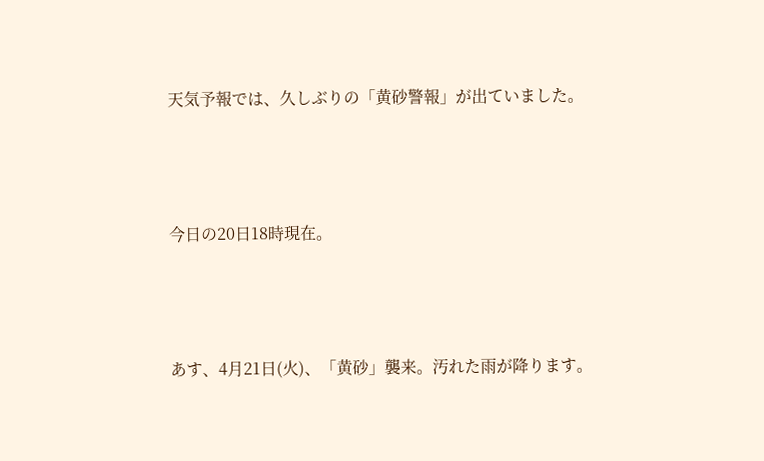天気予報では、久しぶりの「黄砂警報」が出ていました。



今日の20日18時現在。



あす、4月21日(火)、「黄砂」襲来。汚れた雨が降ります。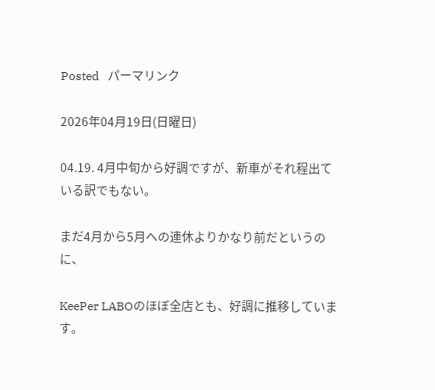Posted   パーマリンク

2026年04月19日(日曜日)

04.19. 4月中旬から好調ですが、新車がそれ程出ている訳でもない。

まだ4月から5月への連休よりかなり前だというのに、

KeePer LABOのほぼ全店とも、好調に推移しています。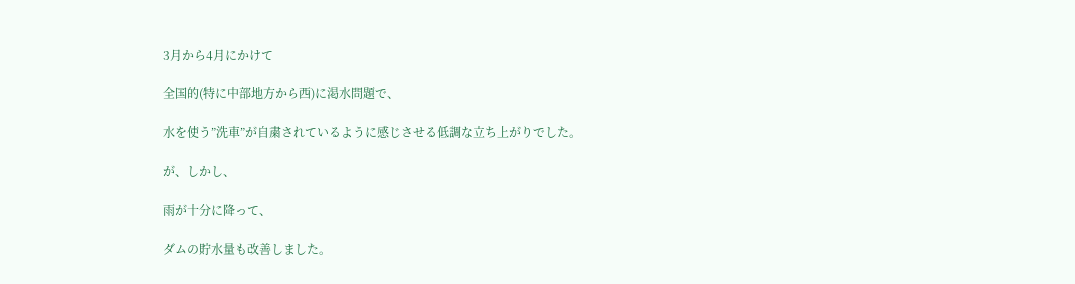3月から4月にかけて

全国的(特に中部地方から西)に渇水問題で、

水を使う”洗車”が自粛されているように感じさせる低調な立ち上がりでした。

が、しかし、

雨が十分に降って、

ダムの貯水量も改善しました。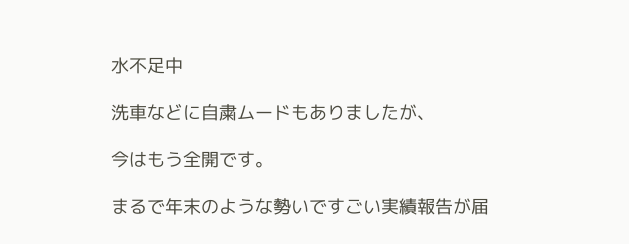水不足中

洗車などに自粛ムードもありましたが、

今はもう全開です。

まるで年末のような勢いですごい実績報告が届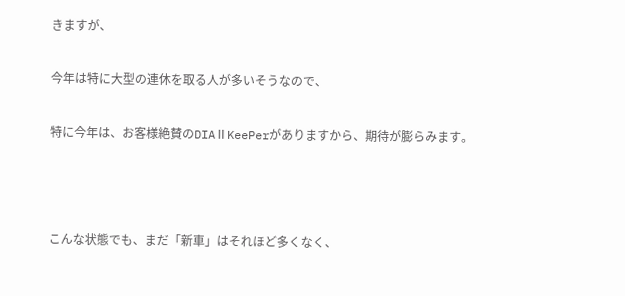きますが、

今年は特に大型の連休を取る人が多いそうなので、

特に今年は、お客様絶賛のDIAⅡKeePerがありますから、期待が膨らみます。



こんな状態でも、まだ「新車」はそれほど多くなく、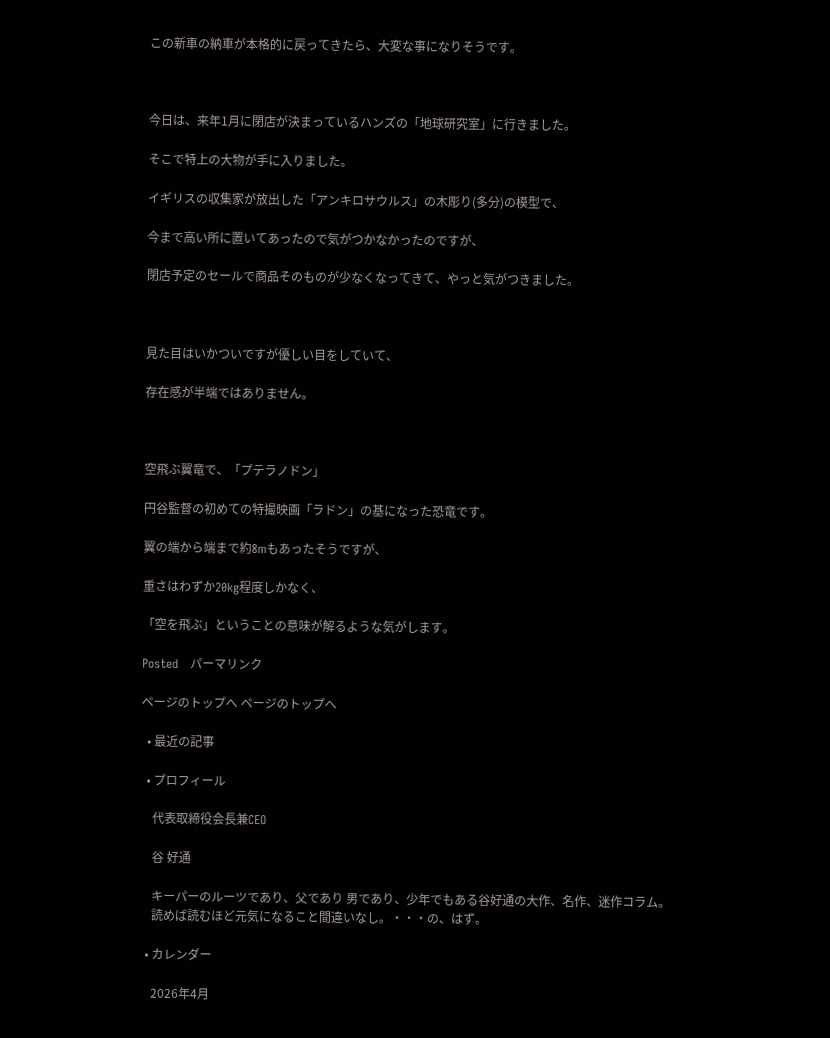この新車の納車が本格的に戻ってきたら、大変な事になりそうです。



今日は、来年1月に閉店が決まっているハンズの「地球研究室」に行きました。

そこで特上の大物が手に入りました。

イギリスの収集家が放出した「アンキロサウルス」の木彫り(多分)の模型で、

今まで高い所に置いてあったので気がつかなかったのですが、

閉店予定のセールで商品そのものが少なくなってきて、やっと気がつきました。



見た目はいかついですが優しい目をしていて、

存在感が半端ではありません。



空飛ぶ翼竜で、「プテラノドン」

円谷監督の初めての特撮映画「ラドン」の基になった恐竜です。

翼の端から端まで約8mもあったそうですが、

重さはわずか20kg程度しかなく、

「空を飛ぶ」ということの意味が解るような気がします。

Posted   パーマリンク

ページのトップへ ページのトップへ

  • 最近の記事

  • プロフィール

    代表取締役会長兼CEO

    谷 好通

    キーパーのルーツであり、父であり 男であり、少年でもある谷好通の大作、名作、迷作コラム。
    読めば読むほど元気になること間違いなし。・・・の、はず。

  • カレンダー

    2026年4月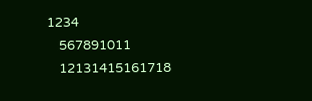1234
    567891011
    12131415161718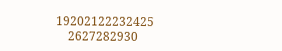19202122232425
    2627282930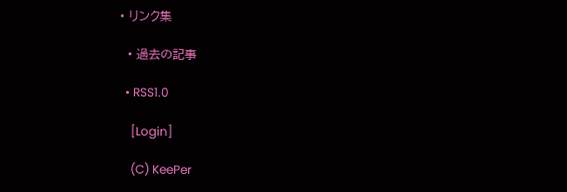• リンク集

  • 過去の記事

  • RSS1.0

    [Login]

    (C) KeePer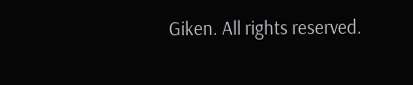Giken. All rights reserved.